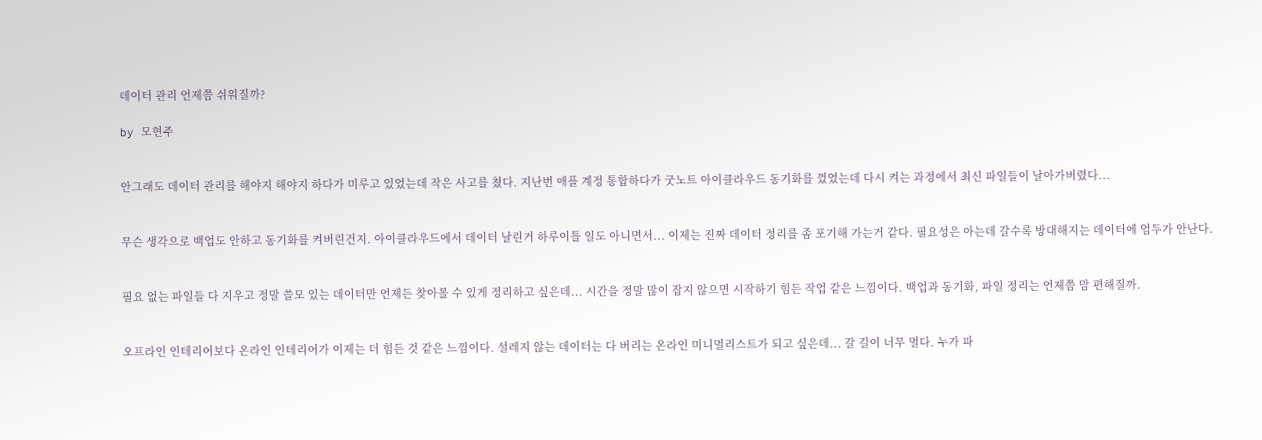데이터 관리 언제쯤 쉬워질까?

by 모현주


안그래도 데이터 관리를 해야지 해야지 하다가 미루고 있었는데 작은 사고를 쳤다. 지난번 애플 계정 통합하다가 굿노트 아이클라우드 동기화를 껐었는데 다시 켜는 과정에서 최신 파일들이 날아가버렸다...


무슨 생각으로 백업도 안하고 동기화를 켜버린건지. 아이클라우드에서 데이터 날린거 하루이틀 일도 아니면서... 이제는 진짜 데이터 정리를 좀 포기해 가는거 같다. 필요성은 아는데 갈수록 방대해지는 데이터에 엄두가 안난다.


필요 없는 파일들 다 지우고 정말 쓸모 있는 데이터만 언제든 찾아볼 수 있게 정리하고 싶은데... 시간을 정말 많이 잡지 않으면 시작하기 힘든 작업 같은 느낌이다. 백업과 동기화, 파일 정리는 언제쯤 맘 편해질까.


오프라인 인테리어보다 온라인 인테리어가 이제는 더 힘든 것 같은 느낌이다. 설레지 않는 데이터는 다 버리는 온라인 미니멀리스트가 되고 싶은데... 갈 길이 너무 멀다. 누가 파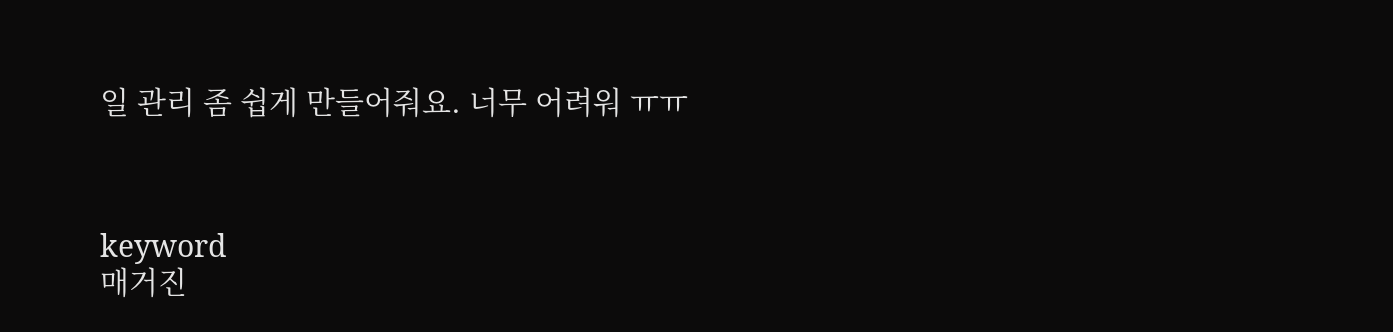일 관리 좀 쉽게 만들어줘요. 너무 어려워 ㅠㅠ



keyword
매거진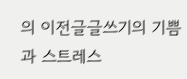의 이전글글쓰기의 기쁨과 스트레스